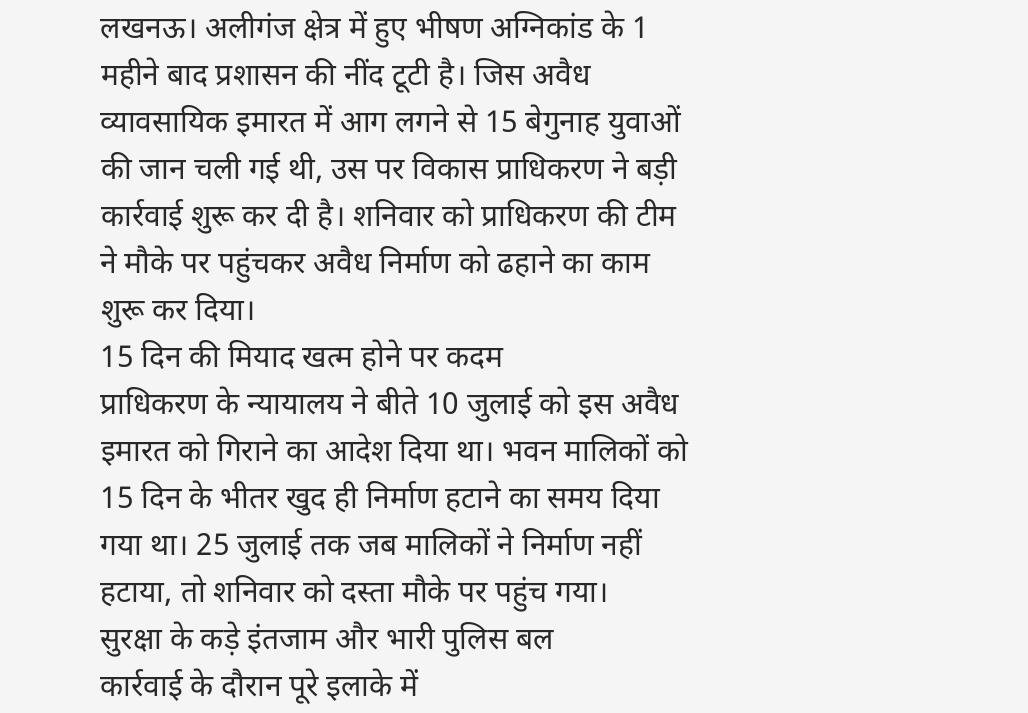लखनऊ। अलीगंज क्षेत्र में हुए भीषण अग्निकांड के 1 महीने बाद प्रशासन की नींद टूटी है। जिस अवैध व्यावसायिक इमारत में आग लगने से 15 बेगुनाह युवाओं की जान चली गई थी, उस पर विकास प्राधिकरण ने बड़ी कार्रवाई शुरू कर दी है। शनिवार को प्राधिकरण की टीम ने मौके पर पहुंचकर अवैध निर्माण को ढहाने का काम शुरू कर दिया।
15 दिन की मियाद खत्म होने पर कदम
प्राधिकरण के न्यायालय ने बीते 10 जुलाई को इस अवैध इमारत को गिराने का आदेश दिया था। भवन मालिकों को 15 दिन के भीतर खुद ही निर्माण हटाने का समय दिया गया था। 25 जुलाई तक जब मालिकों ने निर्माण नहीं हटाया, तो शनिवार को दस्ता मौके पर पहुंच गया।
सुरक्षा के कड़े इंतजाम और भारी पुलिस बल
कार्रवाई के दौरान पूरे इलाके में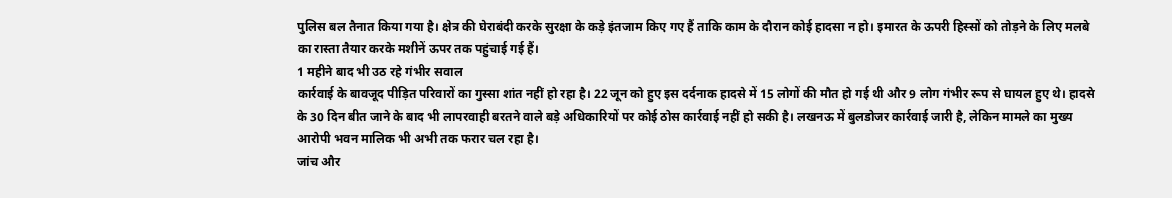पुलिस बल तैनात किया गया है। क्षेत्र की घेराबंदी करके सुरक्षा के कड़े इंतजाम किए गए हैं ताकि काम के दौरान कोई हादसा न हो। इमारत के ऊपरी हिस्सों को तोड़ने के लिए मलबे का रास्ता तैयार करके मशीनें ऊपर तक पहुंचाई गई हैं।
1 महीने बाद भी उठ रहे गंभीर सवाल
कार्रवाई के बावजूद पीड़ित परिवारों का गुस्सा शांत नहीं हो रहा है। 22 जून को हुए इस दर्दनाक हादसे में 15 लोगों की मौत हो गई थी और 9 लोग गंभीर रूप से घायल हुए थे। हादसे के 30 दिन बीत जाने के बाद भी लापरवाही बरतने वाले बड़े अधिकारियों पर कोई ठोस कार्रवाई नहीं हो सकी है। लखनऊ में बुलडोजर कार्रवाई जारी है, लेकिन मामले का मुख्य आरोपी भवन मालिक भी अभी तक फरार चल रहा है।
जांच और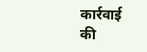कार्रवाई की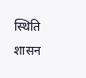स्थिति
शासन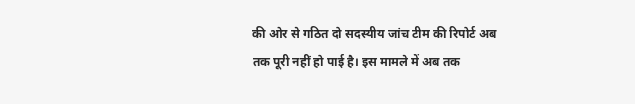की ओर से गठित दो सदस्यीय जांच टीम की रिपोर्ट अब तक पूरी नहीं हो पाई है। इस मामले में अब तक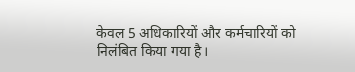केवल 5 अधिकारियों और कर्मचारियों को निलंबित किया गया है।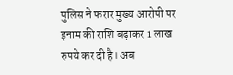पुलिस ने फरार मुख्य आरोपी पर इनाम की राशि बढ़ाकर 1 लाख रुपये कर दी है। अब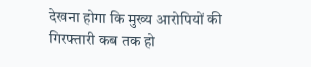देखना होगा कि मुख्य आरोपियों की गिरफ्तारी कब तक हो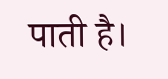पाती है।